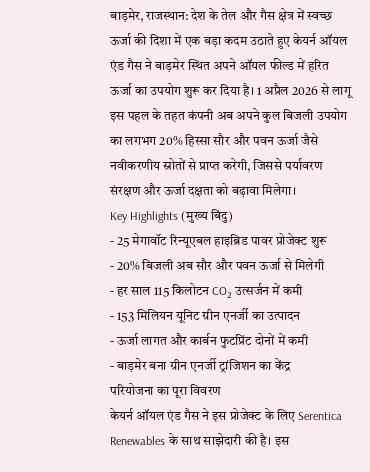बाड़मेर, राजस्थान: देश के तेल और गैस क्षेत्र में स्वच्छ ऊर्जा की दिशा में एक बड़ा कदम उठाते हुए केयर्न ऑयल एंड गैस ने बाड़मेर स्थित अपने ऑयल फील्ड में हरित ऊर्जा का उपयोग शुरू कर दिया है। 1 अप्रैल 2026 से लागू इस पहल के तहत कंपनी अब अपने कुल बिजली उपयोग का लगभग 20% हिस्सा सौर और पवन ऊर्जा जैसे नवीकरणीय स्रोतों से प्राप्त करेगी, जिससे पर्यावरण संरक्षण और ऊर्जा दक्षता को बढ़ावा मिलेगा।
Key Highlights (मुख्य बिंदु)
- 25 मेगावॉट रिन्यूएबल हाइब्रिड पावर प्रोजेक्ट शुरू
- 20% बिजली अब सौर और पवन ऊर्जा से मिलेगी
- हर साल 115 किलोटन CO₂ उत्सर्जन में कमी
- 153 मिलियन यूनिट ग्रीन एनर्जी का उत्पादन
- ऊर्जा लागत और कार्बन फुटप्रिंट दोनों में कमी
- बाड़मेर बना ग्रीन एनर्जी ट्रांजिशन का केंद्र
परियोजना का पूरा विवरण
केयर्न ऑयल एंड गैस ने इस प्रोजेक्ट के लिए Serentica Renewables के साथ साझेदारी की है। इस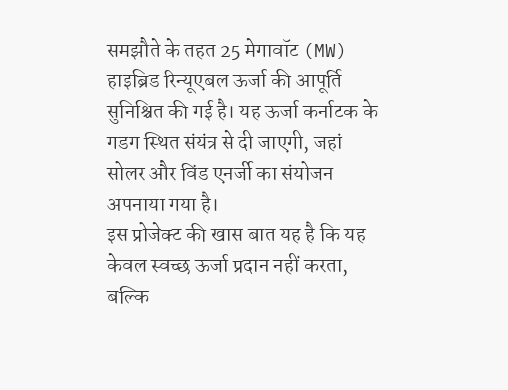समझौते के तहत 25 मेगावॉट (MW) हाइब्रिड रिन्यूएबल ऊर्जा की आपूर्ति सुनिश्चित की गई है। यह ऊर्जा कर्नाटक के गडग स्थित संयंत्र से दी जाएगी, जहां सोलर और विंड एनर्जी का संयोजन अपनाया गया है।
इस प्रोजेक्ट की खास बात यह है कि यह केवल स्वच्छ ऊर्जा प्रदान नहीं करता, बल्कि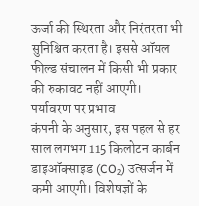ऊर्जा की स्थिरता और निरंतरता भी सुनिश्चित करता है। इससे ऑयल फील्ड संचालन में किसी भी प्रकार की रुकावट नहीं आएगी।
पर्यावरण पर प्रभाव
कंपनी के अनुसार, इस पहल से हर साल लगभग 115 किलोटन कार्बन डाइऑक्साइड (CO₂) उत्सर्जन में कमी आएगी। विशेषज्ञों के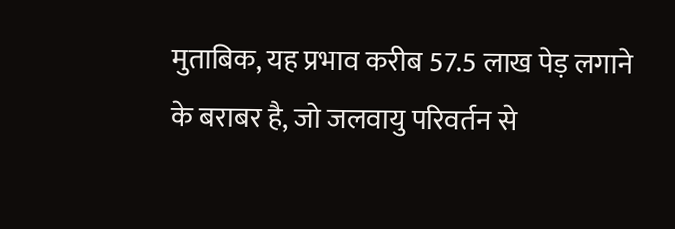मुताबिक, यह प्रभाव करीब 57.5 लाख पेड़ लगाने के बराबर है, जो जलवायु परिवर्तन से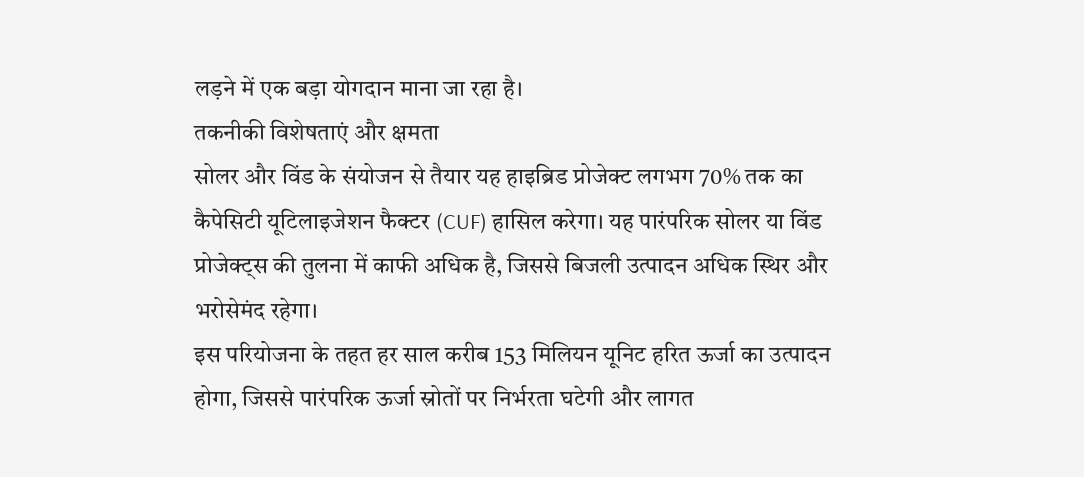लड़ने में एक बड़ा योगदान माना जा रहा है।
तकनीकी विशेषताएं और क्षमता
सोलर और विंड के संयोजन से तैयार यह हाइब्रिड प्रोजेक्ट लगभग 70% तक का कैपेसिटी यूटिलाइजेशन फैक्टर (CUF) हासिल करेगा। यह पारंपरिक सोलर या विंड प्रोजेक्ट्स की तुलना में काफी अधिक है, जिससे बिजली उत्पादन अधिक स्थिर और भरोसेमंद रहेगा।
इस परियोजना के तहत हर साल करीब 153 मिलियन यूनिट हरित ऊर्जा का उत्पादन होगा, जिससे पारंपरिक ऊर्जा स्रोतों पर निर्भरता घटेगी और लागत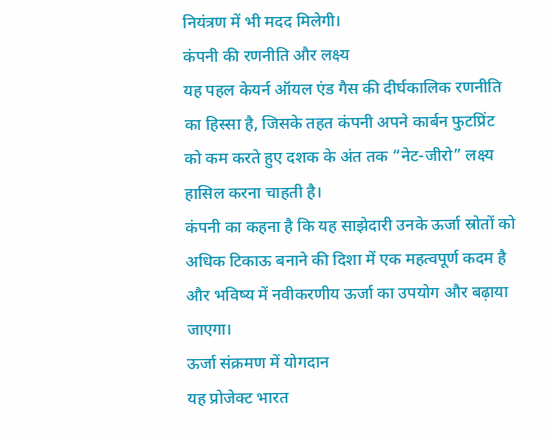नियंत्रण में भी मदद मिलेगी।
कंपनी की रणनीति और लक्ष्य
यह पहल केयर्न ऑयल एंड गैस की दीर्घकालिक रणनीति का हिस्सा है, जिसके तहत कंपनी अपने कार्बन फुटप्रिंट को कम करते हुए दशक के अंत तक “नेट-जीरो” लक्ष्य हासिल करना चाहती है।
कंपनी का कहना है कि यह साझेदारी उनके ऊर्जा स्रोतों को अधिक टिकाऊ बनाने की दिशा में एक महत्वपूर्ण कदम है और भविष्य में नवीकरणीय ऊर्जा का उपयोग और बढ़ाया जाएगा।
ऊर्जा संक्रमण में योगदान
यह प्रोजेक्ट भारत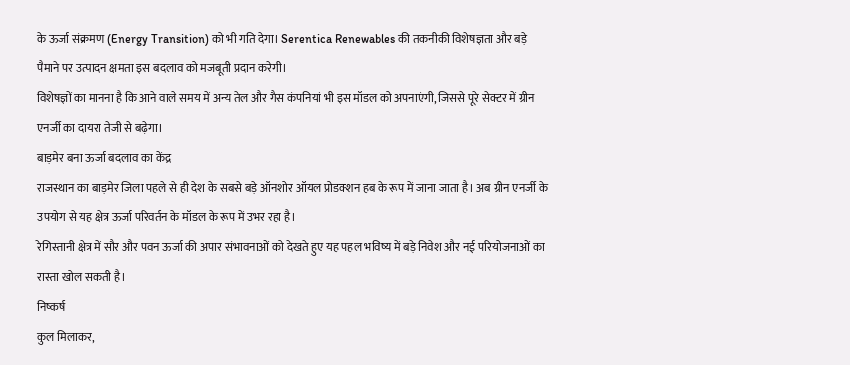के ऊर्जा संक्रमण (Energy Transition) को भी गति देगा। Serentica Renewables की तकनीकी विशेषज्ञता और बड़े पैमाने पर उत्पादन क्षमता इस बदलाव को मजबूती प्रदान करेगी।
विशेषज्ञों का मानना है कि आने वाले समय में अन्य तेल और गैस कंपनियां भी इस मॉडल को अपनाएंगी, जिससे पूरे सेक्टर में ग्रीन एनर्जी का दायरा तेजी से बढ़ेगा।
बाड़मेर बना ऊर्जा बदलाव का केंद्र
राजस्थान का बाड़मेर जिला पहले से ही देश के सबसे बड़े ऑनशोर ऑयल प्रोडक्शन हब के रूप में जाना जाता है। अब ग्रीन एनर्जी के उपयोग से यह क्षेत्र ऊर्जा परिवर्तन के मॉडल के रूप में उभर रहा है।
रेगिस्तानी क्षेत्र में सौर और पवन ऊर्जा की अपार संभावनाओं को देखते हुए यह पहल भविष्य में बड़े निवेश और नई परियोजनाओं का रास्ता खोल सकती है।
निष्कर्ष
कुल मिलाकर,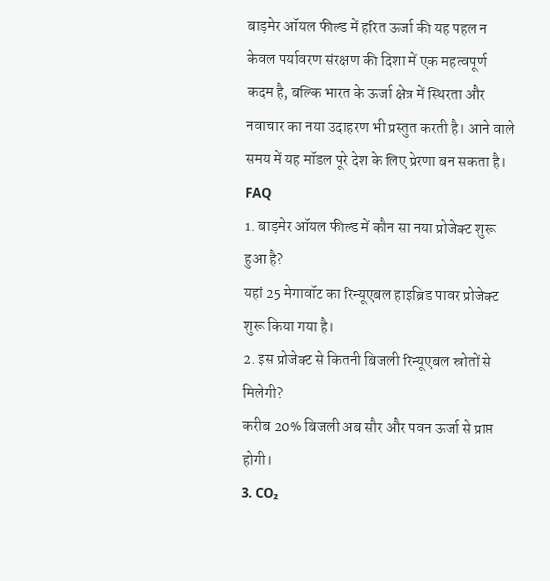बाड़मेर ऑयल फील्ड में हरित ऊर्जा की यह पहल न केवल पर्यावरण संरक्षण की दिशा में एक महत्वपूर्ण कदम है, बल्कि भारत के ऊर्जा क्षेत्र में स्थिरता और नवाचार का नया उदाहरण भी प्रस्तुत करती है। आने वाले समय में यह मॉडल पूरे देश के लिए प्रेरणा बन सकता है।
FAQ
1. बाड़मेर ऑयल फील्ड में कौन सा नया प्रोजेक्ट शुरू हुआ है?
यहां 25 मेगावॉट का रिन्यूएबल हाइब्रिड पावर प्रोजेक्ट शुरू किया गया है।
2. इस प्रोजेक्ट से कितनी बिजली रिन्यूएबल स्रोतों से मिलेगी?
करीब 20% बिजली अब सौर और पवन ऊर्जा से प्राप्त होगी।
3. CO₂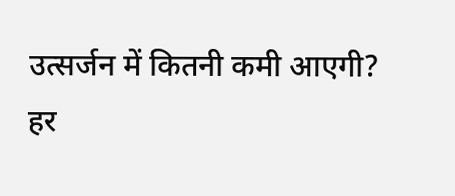उत्सर्जन में कितनी कमी आएगी?
हर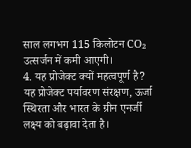साल लगभग 115 किलोटन CO₂ उत्सर्जन में कमी आएगी।
4. यह प्रोजेक्ट क्यों महत्वपूर्ण है?
यह प्रोजेक्ट पर्यावरण संरक्षण, ऊर्जा स्थिरता और भारत के ग्रीन एनर्जी लक्ष्य को बढ़ावा देता है।